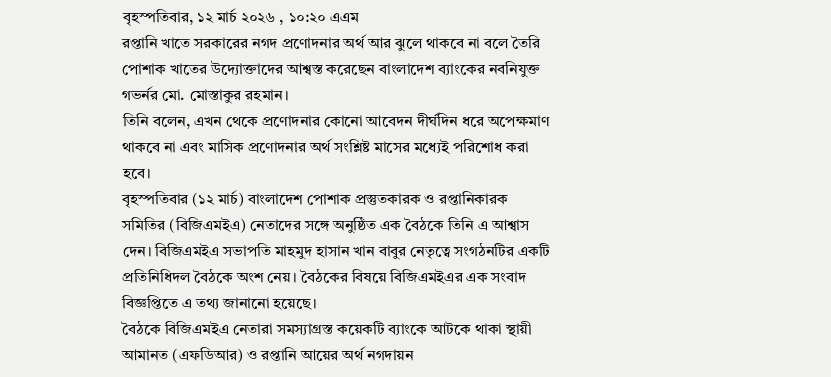বৃহস্পতিবার, ১২ মার্চ ২০২৬ , ১০:২০ এএম
রপ্তানি খাতে সরকারের নগদ প্রণোদনার অর্থ আর ঝুলে থাকবে না বলে তৈরি পোশাক খাতের উদ্যোক্তাদের আশ্বস্ত করেছেন বাংলাদেশ ব্যাংকের নবনিযুক্ত গভর্নর মো. মোস্তাকুর রহমান।
তিনি বলেন, এখন থেকে প্রণোদনার কোনো আবেদন দীর্ঘদিন ধরে অপেক্ষমাণ থাকবে না এবং মাসিক প্রণোদনার অর্থ সংশ্লিষ্ট মাসের মধ্যেই পরিশোধ করা হবে।
বৃহস্পতিবার (১২ মার্চ) বাংলাদেশ পোশাক প্রস্তুতকারক ও রপ্তানিকারক সমিতির (বিজিএমইএ) নেতাদের সঙ্গে অনুষ্ঠিত এক বৈঠকে তিনি এ আশ্বাস দেন। বিজিএমইএ সভাপতি মাহমুদ হাসান খান বাবুর নেতৃত্বে সংগঠনটির একটি প্রতিনিধিদল বৈঠকে অংশ নেয়। বৈঠকের বিষয়ে বিজিএমইএর এক সংবাদ বিজ্ঞপ্তিতে এ তথ্য জানানো হয়েছে।
বৈঠকে বিজিএমইএ নেতারা সমস্যাগ্রস্ত কয়েকটি ব্যাংকে আটকে থাকা স্থায়ী আমানত (এফডিআর) ও রপ্তানি আয়ের অর্থ নগদায়ন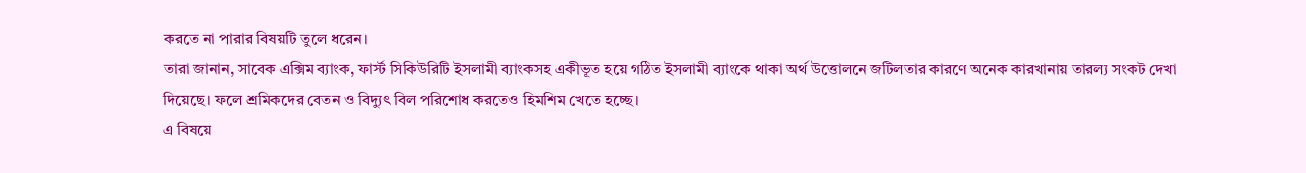করতে না পারার বিষয়টি তুলে ধরেন।
তারা জানান, সাবেক এক্সিম ব্যাংক, ফার্স্ট সিকিউরিটি ইসলামী ব্যাংকসহ একীভূত হয়ে গঠিত ইসলামী ব্যাংকে থাকা অর্থ উত্তোলনে জটিলতার কারণে অনেক কারখানায় তারল্য সংকট দেখা দিয়েছে। ফলে শ্রমিকদের বেতন ও বিদ্যুৎ বিল পরিশোধ করতেও হিমশিম খেতে হচ্ছে।
এ বিষয়ে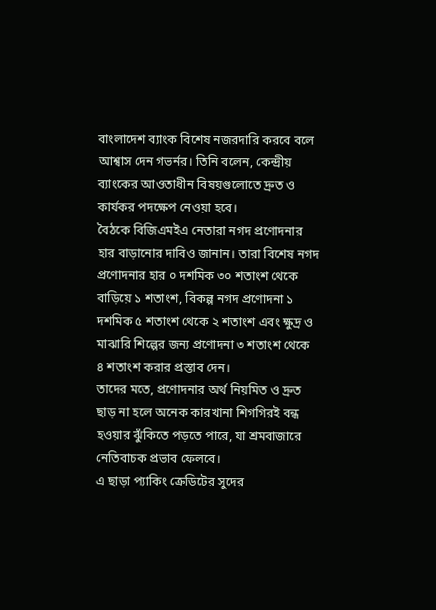বাংলাদেশ ব্যাংক বিশেষ নজরদারি করবে বলে আশ্বাস দেন গভর্নর। তিনি বলেন, কেন্দ্রীয় ব্যাংকের আওতাধীন বিষয়গুলোতে দ্রুত ও কার্যকর পদক্ষেপ নেওয়া হবে।
বৈঠকে বিজিএমইএ নেতারা নগদ প্রণোদনার হার বাড়ানোর দাবিও জানান। তারা বিশেষ নগদ প্রণোদনার হার ০ দশমিক ৩০ শতাংশ থেকে বাড়িয়ে ১ শতাংশ, বিকল্প নগদ প্রণোদনা ১ দশমিক ৫ শতাংশ থেকে ২ শতাংশ এবং ক্ষুদ্র ও মাঝারি শিল্পের জন্য প্রণোদনা ৩ শতাংশ থেকে ৪ শতাংশ করার প্রস্তাব দেন।
তাদের মতে, প্রণোদনার অর্থ নিয়মিত ও দ্রুত ছাড় না হলে অনেক কারখানা শিগগিরই বন্ধ হওয়ার ঝুঁকিতে পড়তে পারে, যা শ্রমবাজারে নেতিবাচক প্রভাব ফেলবে।
এ ছাড়া প্যাকিং ক্রেডিটের সুদের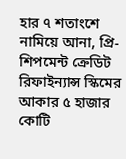হার ৭ শতাংশে নামিয়ে আনা, প্রি-শিপমেন্ট ক্রেডিট রিফাইন্যান্স স্কিমের আকার ৫ হাজার কোটি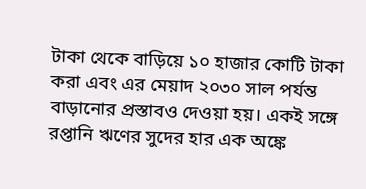টাকা থেকে বাড়িয়ে ১০ হাজার কোটি টাকা করা এবং এর মেয়াদ ২০৩০ সাল পর্যন্ত বাড়ানোর প্রস্তাবও দেওয়া হয়। একই সঙ্গে রপ্তানি ঋণের সুদের হার এক অঙ্কে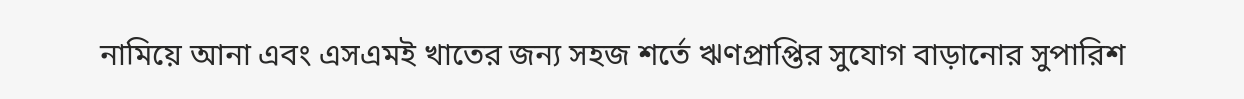নামিয়ে আনা এবং এসএমই খাতের জন্য সহজ শর্তে ঋণপ্রাপ্তির সুযোগ বাড়ানোর সুপারিশ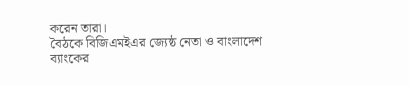করেন তারা।
বৈঠকে বিজিএমইএর জ্যেষ্ঠ নেতা ও বাংলাদেশ ব্যাংকের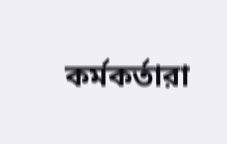কর্মকর্তারা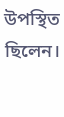উপস্থিত ছিলেন।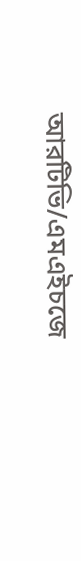আরটিভি/এমএইচজে